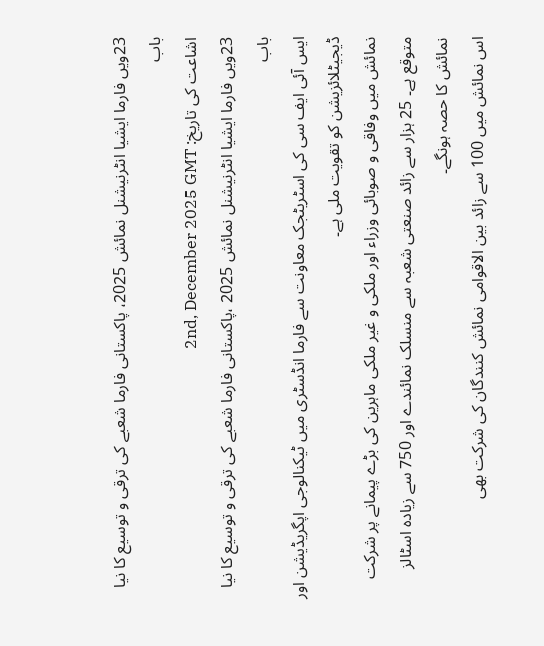23ویں فارما ایشیا انٹرنیشنل نمائش 2025، پاکستانی فارما شعبے کی ترقی و توسیع کا نیا باب
اشاعت کی تاریخ: 2nd, December 2025 GMT
23ویں فارما ایشیا انٹرنیشنل نمائش 2025 ،پاکستانی فارما شعبے کی ترقی و توسیع کا نیا باب
ایس آئی ایف سی کی اسٹریٹجک معاونت سے فارما انڈسٹری میں ٹیکنالوجی اپگریڈیشن اور ڈیجیٹلائزیشن کو تقویت ملی ہے۔
نمائش میں وفاقی و صوبائی وزراء اور ملکی و غیر ملکی ماہرین کی بڑے پیمانے پر شرکت متوقع ہے۔ 25 ہزار سے زائد صنعتی شعبہ سے منسلک نمائندے اور 750 سے زیادہ اسٹالز نمائش کا حصہ ہونگے۔
اس نمائش میں 100 سے زائد بین الاقوامی نمائش کنندگان کی شرکت بھی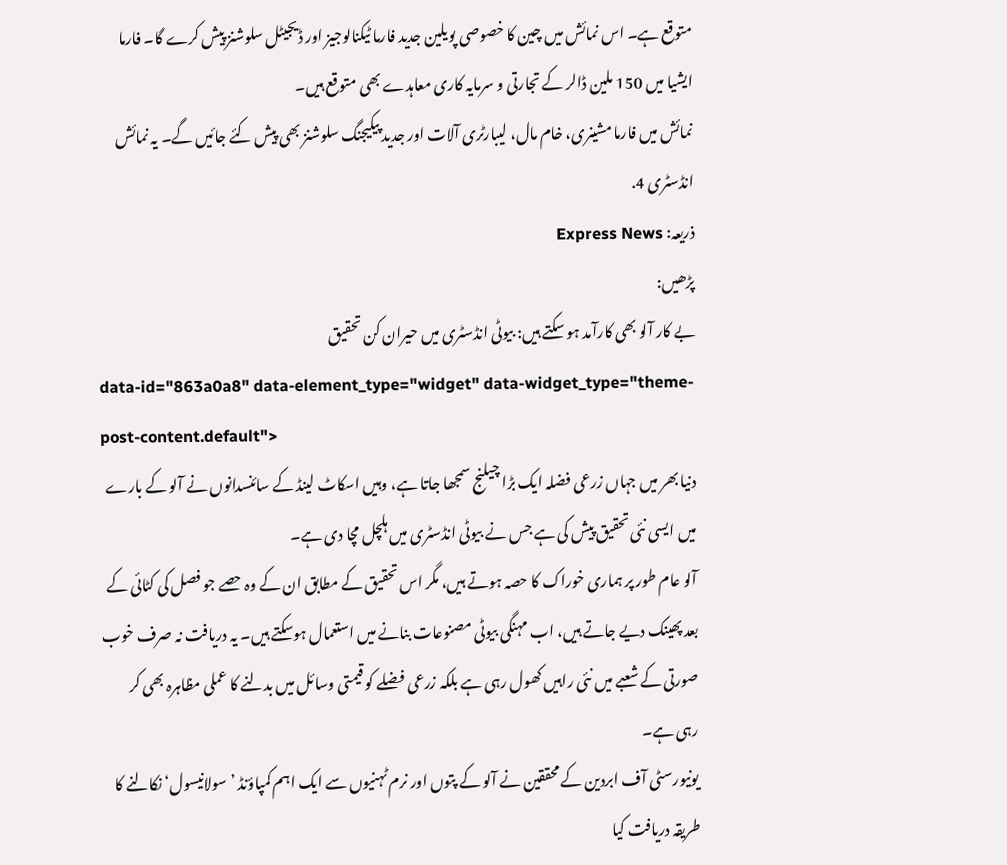متوقع ہے۔ اس نمائش میں چین کا خصوصی پویلین جدید فارما ٹیکنالوجیز اور ڈیجیٹل سلوشنز پیش کرے گا۔ فارما ایشیا میں 150 ملین ڈالر کے تجارتی و سرمایہ کاری معاہدے بھی متوقع ہیں۔
نمائش میں فارما مشینری، خام مال، لیبارٹری آلات اور جدید پیکیجنگ سلوشنز بھی پیش کئے جائیں گے۔ یہ نمائش انڈسٹری 4.
ذریعہ: Express News
پڑھیں:
بے کار آلو بھی کارآمد ہو سکتے ہیں: بیوٹی انڈسٹری میں حیران کن تحقیق
data-id="863a0a8" data-element_type="widget" data-widget_type="theme-post-content.default">
دنیا بھر میں جہاں زرعی فضلہ ایک بڑا چیلنج سمجھا جاتا ہے، وہیں اسکاٹ لینڈ کے سائنسدانوں نے آلو کے بارے میں ایسی نئی تحقیق پیش کی ہے جس نے بیوٹی انڈسٹری میں ہلچل مچا دی ہے۔
آلو عام طور پر ہماری خوراک کا حصہ ہوتے ہیں، مگر اس تحقیق کے مطابق ان کے وہ حصے جو فصل کی کٹائی کے بعد پھینک دیے جاتے ہیں، اب مہنگی بیوٹی مصنوعات بنانے میں استعمال ہوسکتے ہیں۔ یہ دریافت نہ صرف خوب صورتی کے شعبے میں نئی راہیں کھول رہی ہے بلکہ زرعی فضلے کو قیمتی وسائل میں بدلنے کا عملی مظاہرہ بھی کر رہی ہے۔
یونیورسٹی آف ابردین کے محققین نے آلو کے پتوں اور نرم ٹہنیوں سے ایک اہم کمپاؤنڈ ’سولانیسول‘ نکالنے کا طریقہ دریافت کیا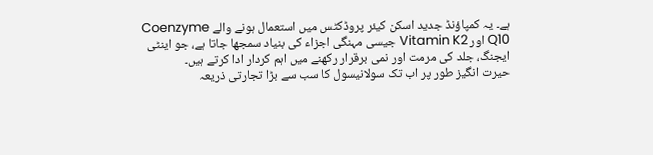ہے۔ یہ کمپاؤنڈ جدید اسکن کیئر پروڈکٹس میں استعمال ہونے والے Coenzyme Q10 اور Vitamin K2 جیسی مہنگی اجزاء کی بنیاد سمجھا جاتا ہے، جو اینٹی ایجنگ، جلد کی مرمت اور نمی برقرار رکھنے میں اہم کردار ادا کرتے ہیں۔
حیرت انگیز طور پر اب تک سولانیسول کا سب سے بڑا تجارتی ذریعہ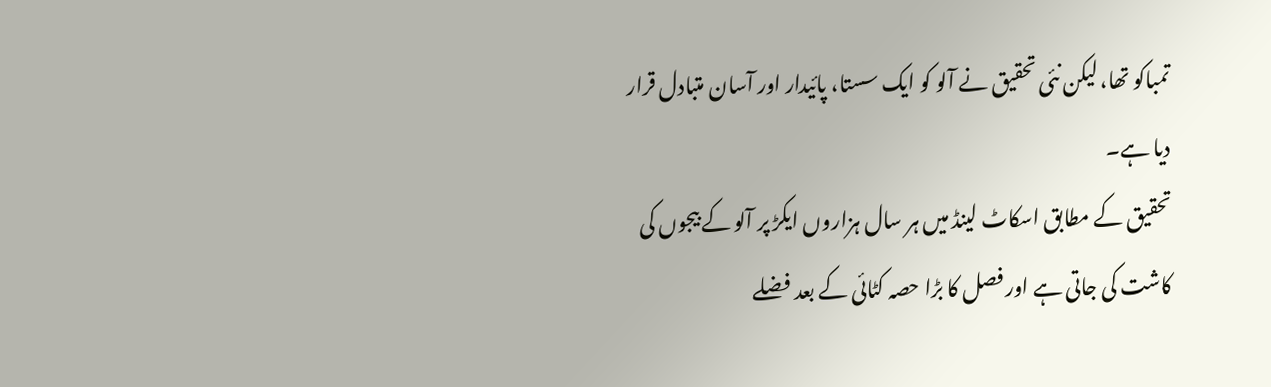تمباکو تھا، لیکن نئی تحقیق نے آلو کو ایک سستا، پائیدار اور آسان متبادل قرار دیا ہے۔
تحقیق کے مطابق اسکاٹ لینڈ میں ہر سال ہزاروں ایکڑ پر آلو کے بیجوں کی کاشت کی جاتی ہے اور فصل کا بڑا حصہ کٹائی کے بعد فضلے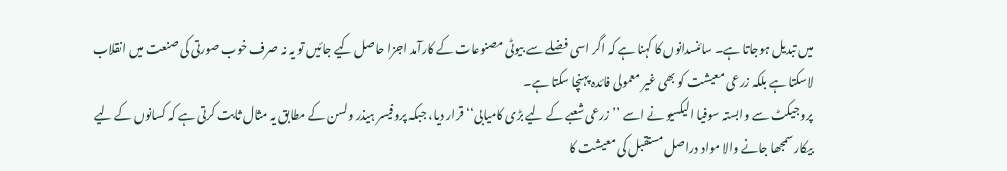میں تبدیل ہوجاتا ہے۔ سائنسدانوں کا کہنا ہے کہ اگر اسی فضلے سے بیوٹی مصنوعات کے کارآمد اجزا حاصل کیے جائیں تو یہ نہ صرف خوب صورتی کی صنعت میں انقلاب لاسکتا ہے بلکہ زرعی معیشت کو بھی غیر معمولی فائدہ پہنچا سکتا ہے۔
پروجیکٹ سے وابستہ سوفیا الیکسیو نے اسے ’’زرعی شعبے کے لیے بڑی کامیابی‘‘ قرار دیا، جبکہ پروفیسر ہیذر ولسن کے مطابق یہ مثال ثابت کرتی ہے کہ کسانوں کے لیے بیکار سمجھا جانے والا مواد دراصل مستقبل کی معیشت کا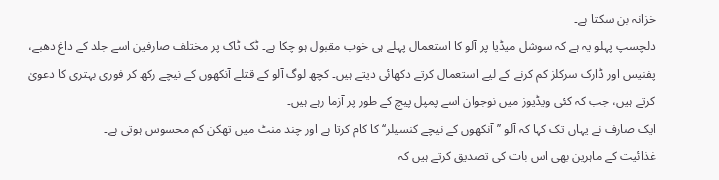خزانہ بن سکتا ہے۔
دلچسپ پہلو یہ ہے کہ سوشل میڈیا پر آلو کا استعمال پہلے ہی خوب مقبول ہو چکا ہے۔ ٹک ٹاک پر مختلف صارفین اسے جلد کے داغ دھبے، پفنیس اور ڈارک سرکلز کم کرنے کے لیے استعمال کرتے دکھائی دیتے ہیں۔ کچھ لوگ آلو کے قتلے آنکھوں کے نیچے رکھ کر فوری بہتری کا دعویٰ کرتے ہیں، جب کہ کئی ویڈیوز میں نوجوان اسے پمپل پیچ کے طور پر آزما رہے ہیں۔
ایک صارف نے یہاں تک کہا کہ آلو ’’آنکھوں کے نیچے کنسیلر‘‘ کا کام کرتا ہے اور چند منٹ میں تھکن کم محسوس ہوتی ہے۔
غذائیت کے ماہرین بھی اس بات کی تصدیق کرتے ہیں کہ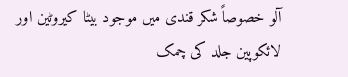آلو خصوصاً شکر قندی میں موجود بیٹا کیروٹین اور لائکوپین جلد کی چمک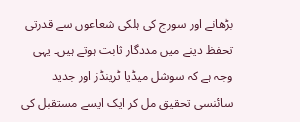بڑھانے اور سورج کی ہلکی شعاعوں سے قدرتی تحفظ دینے میں مددگار ثابت ہوتے ہیں۔ یہی وجہ ہے کہ سوشل میڈیا ٹرینڈز اور جدید سائنسی تحقیق مل کر ایک ایسے مستقبل کی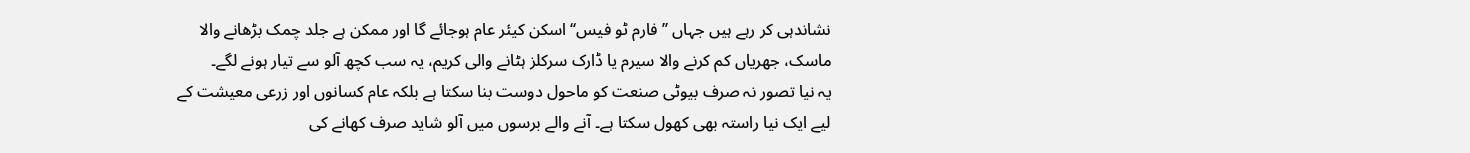نشاندہی کر رہے ہیں جہاں ’’فارم ٹو فیس‘‘ اسکن کیئر عام ہوجائے گا اور ممکن ہے جلد چمک بڑھانے والا ماسک، جھریاں کم کرنے والا سیرم یا ڈارک سرکلز ہٹانے والی کریم، یہ سب کچھ آلو سے تیار ہونے لگے۔
یہ نیا تصور نہ صرف بیوٹی صنعت کو ماحول دوست بنا سکتا ہے بلکہ عام کسانوں اور زرعی معیشت کے لیے ایک نیا راستہ بھی کھول سکتا ہے۔ آنے والے برسوں میں آلو شاید صرف کھانے کی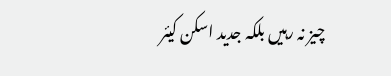چیز نہ رہیں بلکہ جدید اسکن کیئر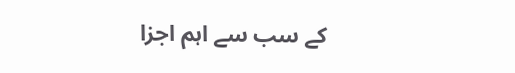کے سب سے اہم اجزا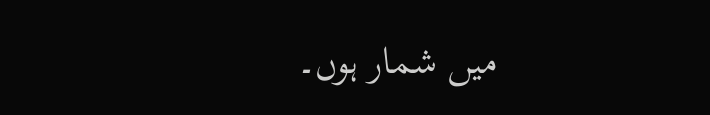میں شمار ہوں۔